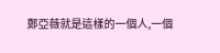鄭亞薇就是這樣的一個人,一個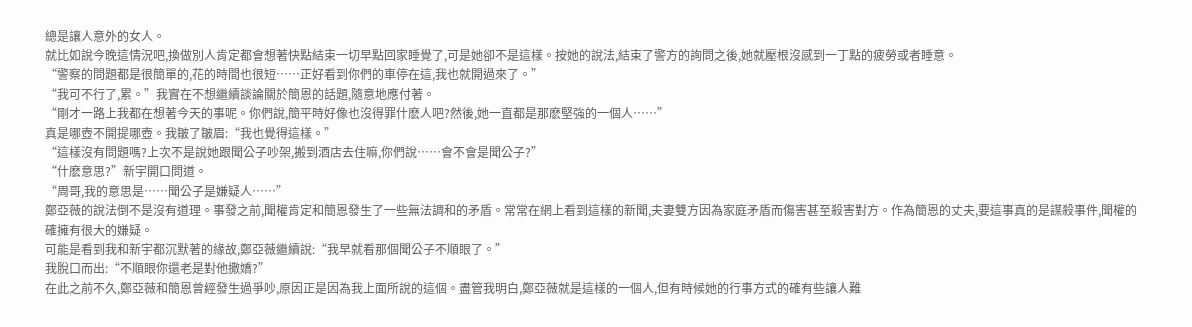總是讓人意外的女人。
就比如說今晚這情況吧,換做別人肯定都會想著快點結束一切早點回家睡覺了,可是她卻不是這樣。按她的說法,結束了警方的詢問之後,她就壓根沒感到一丁點的疲勞或者睡意。
“警察的問題都是很簡單的,花的時間也很短……正好看到你們的車停在這,我也就開過來了。”
“我可不行了,累。”我實在不想繼續談論關於簡恩的話題,隨意地應付著。
“剛才一路上我都在想著今天的事呢。你們說,簡平時好像也沒得罪什麽人吧?然後,她一直都是那麽堅強的一個人……”
真是哪壺不開提哪壺。我皺了皺眉:“我也覺得這樣。”
“這樣沒有問題嗎?上次不是說她跟聞公子吵架,搬到酒店去住嘛,你們說……會不會是聞公子?”
“什麽意思?”新宇開口問道。
“周哥,我的意思是……聞公子是嫌疑人……”
鄭亞薇的說法倒不是沒有道理。事發之前,聞權肯定和簡恩發生了一些無法調和的矛盾。常常在網上看到這樣的新聞,夫妻雙方因為家庭矛盾而傷害甚至殺害對方。作為簡恩的丈夫,要這事真的是謀殺事件,聞權的確擁有很大的嫌疑。
可能是看到我和新宇都沉默著的緣故,鄭亞薇繼續說:“我早就看那個聞公子不順眼了。”
我脫口而出:“不順眼你還老是對他撒嬌?”
在此之前不久,鄭亞薇和簡恩曾經發生過爭吵,原因正是因為我上面所說的這個。盡管我明白,鄭亞薇就是這樣的一個人,但有時候她的行事方式的確有些讓人難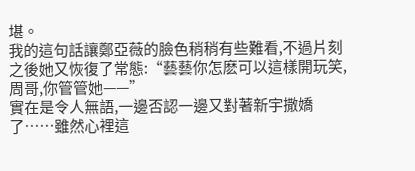堪。
我的這句話讓鄭亞薇的臉色稍稍有些難看,不過片刻之後她又恢復了常態:“藝藝你怎麽可以這樣開玩笑,周哥,你管管她——”
實在是令人無語,一邊否認一邊又對著新宇撒嬌了……雖然心裡這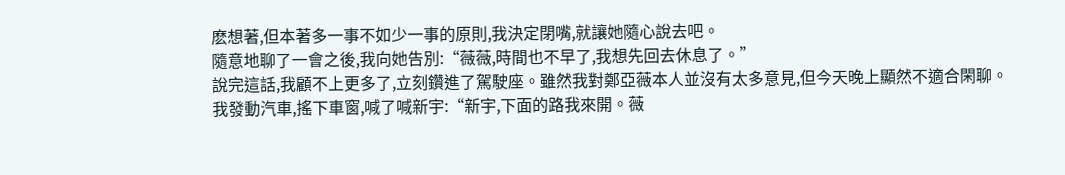麽想著,但本著多一事不如少一事的原則,我決定閉嘴,就讓她隨心說去吧。
隨意地聊了一會之後,我向她告別:“薇薇,時間也不早了,我想先回去休息了。”
說完這話,我顧不上更多了,立刻鑽進了駕駛座。雖然我對鄭亞薇本人並沒有太多意見,但今天晚上顯然不適合閑聊。
我發動汽車,搖下車窗,喊了喊新宇:“新宇,下面的路我來開。薇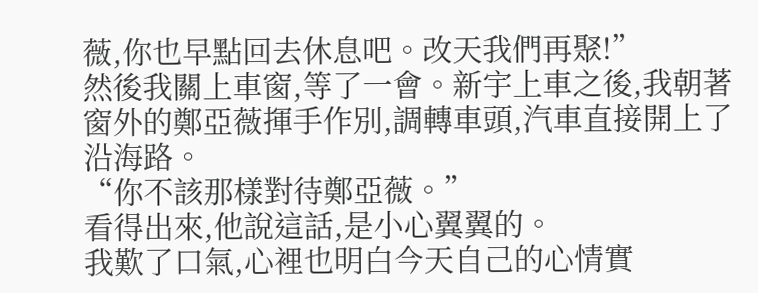薇,你也早點回去休息吧。改天我們再聚!”
然後我關上車窗,等了一會。新宇上車之後,我朝著窗外的鄭亞薇揮手作別,調轉車頭,汽車直接開上了沿海路。
“你不該那樣對待鄭亞薇。”
看得出來,他說這話,是小心翼翼的。
我歎了口氣,心裡也明白今天自己的心情實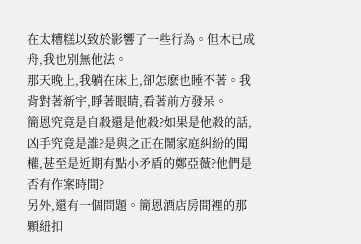在太糟糕以致於影響了一些行為。但木已成舟,我也別無他法。
那天晚上,我躺在床上,卻怎麽也睡不著。我背對著新宇,睜著眼睛,看著前方發呆。
簡恩究竟是自殺還是他殺?如果是他殺的話,凶手究竟是誰?是與之正在鬧家庭糾紛的聞權,甚至是近期有點小矛盾的鄭亞薇?他們是否有作案時間?
另外,還有一個問題。簡恩酒店房間裡的那顆紐扣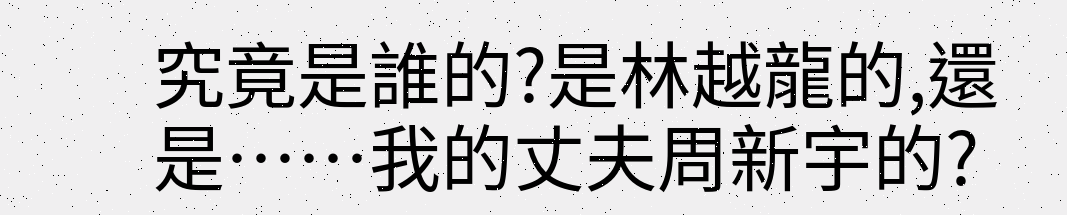究竟是誰的?是林越龍的,還是……我的丈夫周新宇的?